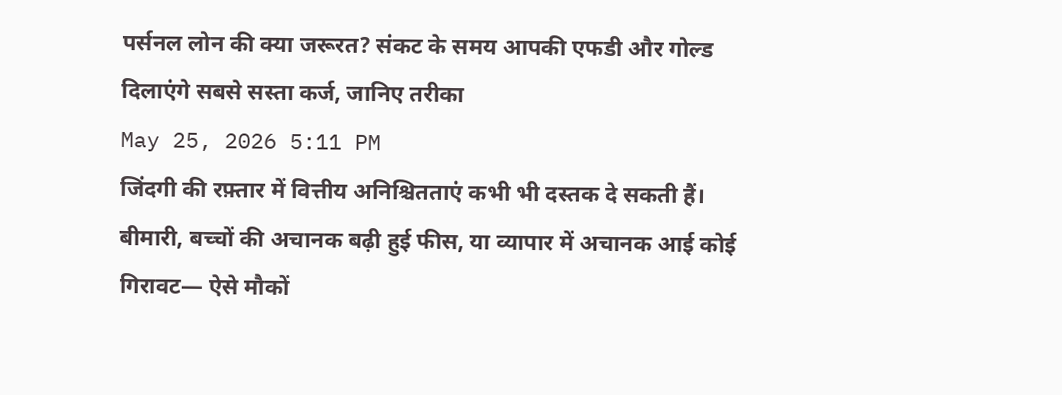पर्सनल लोन की क्या जरूरत? संकट के समय आपकी एफडी और गोल्ड दिलाएंगे सबसे सस्ता कर्ज, जानिए तरीका
May 25, 2026 5:11 PM
जिंदगी की रफ़्तार में वित्तीय अनिश्चितताएं कभी भी दस्तक दे सकती हैं। बीमारी, बच्चों की अचानक बढ़ी हुई फीस, या व्यापार में अचानक आई कोई गिरावट— ऐसे मौकों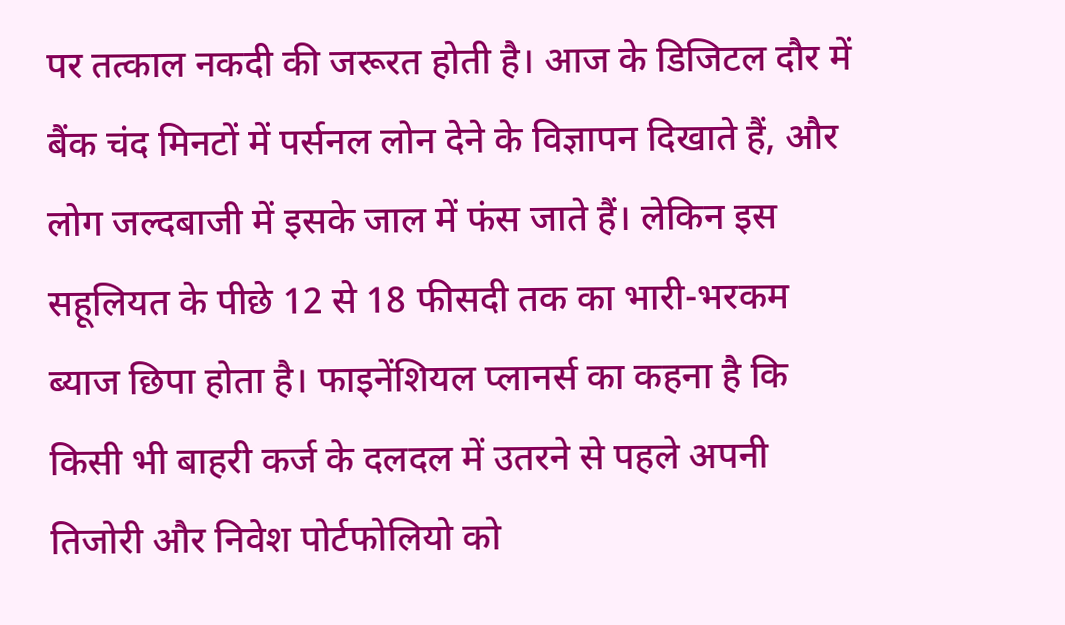पर तत्काल नकदी की जरूरत होती है। आज के डिजिटल दौर में बैंक चंद मिनटों में पर्सनल लोन देने के विज्ञापन दिखाते हैं, और लोग जल्दबाजी में इसके जाल में फंस जाते हैं। लेकिन इस सहूलियत के पीछे 12 से 18 फीसदी तक का भारी-भरकम ब्याज छिपा होता है। फाइनेंशियल प्लानर्स का कहना है कि किसी भी बाहरी कर्ज के दलदल में उतरने से पहले अपनी तिजोरी और निवेश पोर्टफोलियो को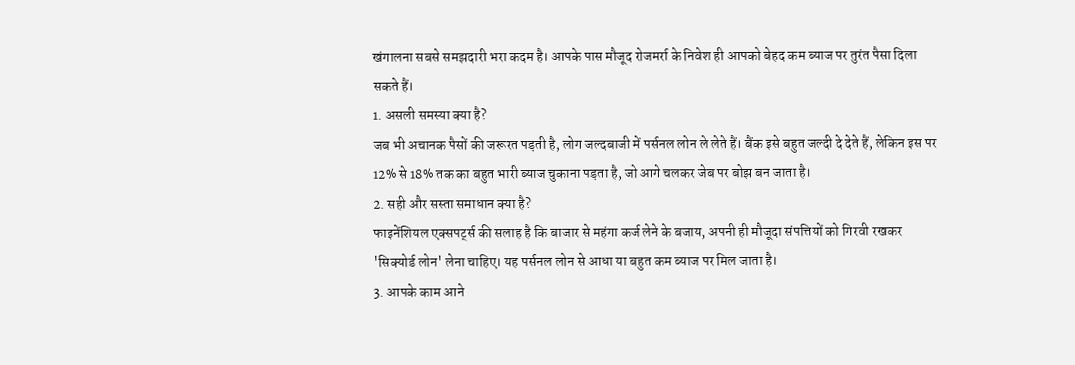खंगालना सबसे समझदारी भरा कदम है। आपके पास मौजूद रोजमर्रा के निवेश ही आपको बेहद कम ब्याज पर तुरंत पैसा दिला सकते हैं।
1. असली समस्या क्या है?
जब भी अचानक पैसों की जरूरत पड़ती है, लोग जल्दबाजी में पर्सनल लोन ले लेते हैं। बैंक इसे बहुत जल्दी दे देते हैं, लेकिन इस पर 12% से 18% तक का बहुत भारी ब्याज चुकाना पड़ता है, जो आगे चलकर जेब पर बोझ बन जाता है।
2. सही और सस्ता समाधान क्या है?
फाइनेंशियल एक्सपर्ट्स की सलाह है कि बाजार से महंगा कर्ज लेने के बजाय, अपनी ही मौजूदा संपत्तियों को गिरवी रखकर 'सिक्योर्ड लोन' लेना चाहिए। यह पर्सनल लोन से आधा या बहुत कम ब्याज पर मिल जाता है।
3. आपके काम आने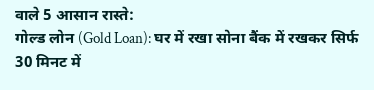वाले 5 आसान रास्ते:
गोल्ड लोन (Gold Loan): घर में रखा सोना बैंक में रखकर सिर्फ 30 मिनट में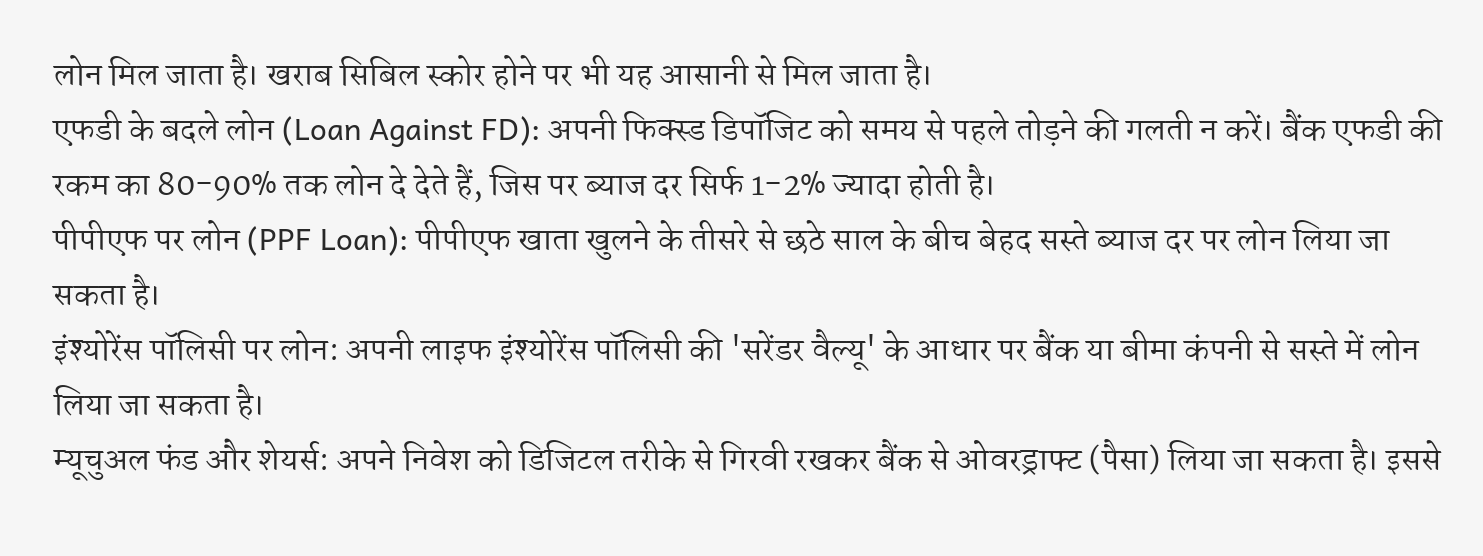लोन मिल जाता है। खराब सिबिल स्कोर होने पर भी यह आसानी से मिल जाता है।
एफडी के बदले लोन (Loan Against FD): अपनी फिक्स्ड डिपॉजिट को समय से पहले तोड़ने की गलती न करें। बैंक एफडी की रकम का 80-90% तक लोन दे देते हैं, जिस पर ब्याज दर सिर्फ 1-2% ज्यादा होती है।
पीपीएफ पर लोन (PPF Loan): पीपीएफ खाता खुलने के तीसरे से छठे साल के बीच बेहद सस्ते ब्याज दर पर लोन लिया जा सकता है।
इंश्योरेंस पॉलिसी पर लोन: अपनी लाइफ इंश्योरेंस पॉलिसी की 'सरेंडर वैल्यू' के आधार पर बैंक या बीमा कंपनी से सस्ते में लोन लिया जा सकता है।
म्यूचुअल फंड और शेयर्स: अपने निवेश को डिजिटल तरीके से गिरवी रखकर बैंक से ओवरड्राफ्ट (पैसा) लिया जा सकता है। इससे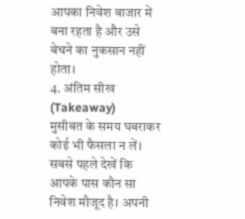आपका निवेश बाजार में बना रहता है और उसे बेचने का नुकसान नहीं होता।
4. अंतिम सीख (Takeaway)
मुसीबत के समय घबराकर कोई भी फैसला न लें। सबसे पहले देखें कि आपके पास कौन सा निवेश मौजूद है। अपनी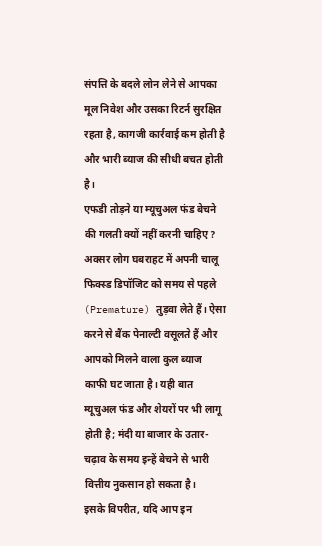संपत्ति के बदले लोन लेने से आपका मूल निवेश और उसका रिटर्न सुरक्षित रहता है, कागजी कार्रवाई कम होती है और भारी ब्याज की सीधी बचत होती है।
एफडी तोड़ने या म्यूचुअल फंड बेचने की गलती क्यों नहीं करनी चाहिए?
अक्सर लोग घबराहट में अपनी चालू फिक्स्ड डिपॉजिट को समय से पहले (Premature) तुड़वा लेते हैं। ऐसा करने से बैंक पेनाल्टी वसूलते हैं और आपको मिलने वाला कुल ब्याज काफी घट जाता है। यही बात म्यूचुअल फंड और शेयरों पर भी लागू होती है; मंदी या बाजार के उतार-चढ़ाव के समय इन्हें बेचने से भारी वित्तीय नुकसान हो सकता है।
इसके विपरीत, यदि आप इन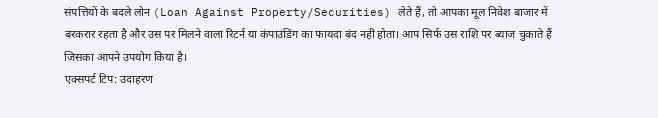संपत्तियों के बदले लोन (Loan Against Property/Securities) लेते हैं, तो आपका मूल निवेश बाजार में बरकरार रहता है और उस पर मिलने वाला रिटर्न या कंपाउंडिंग का फायदा बंद नहीं होता। आप सिर्फ उस राशि पर ब्याज चुकाते हैं जिसका आपने उपयोग किया है।
एक्सपर्ट टिप: उदाहरण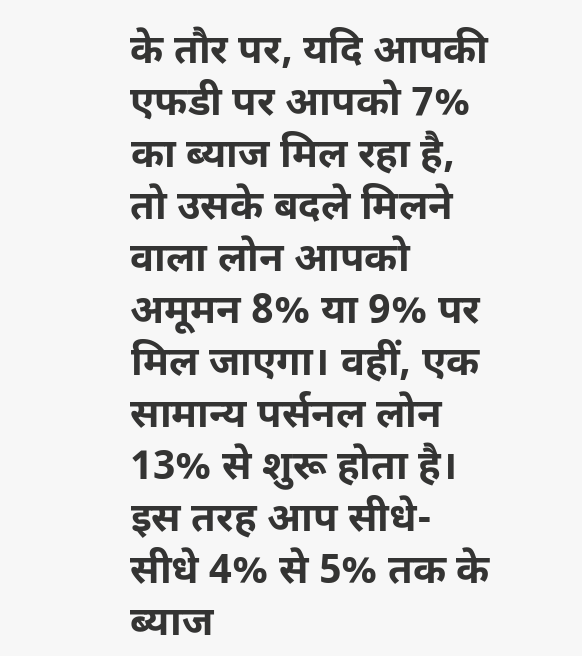के तौर पर, यदि आपकी एफडी पर आपको 7% का ब्याज मिल रहा है, तो उसके बदले मिलने वाला लोन आपको अमूमन 8% या 9% पर मिल जाएगा। वहीं, एक सामान्य पर्सनल लोन 13% से शुरू होता है। इस तरह आप सीधे-सीधे 4% से 5% तक के ब्याज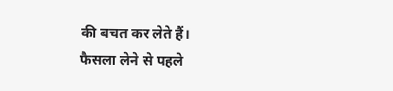की बचत कर लेते हैं।
फैसला लेने से पहले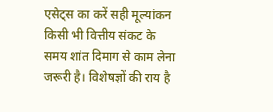एसेट्स का करें सही मूल्यांकन
किसी भी वित्तीय संकट के समय शांत दिमाग से काम लेना जरूरी है। विशेषज्ञों की राय है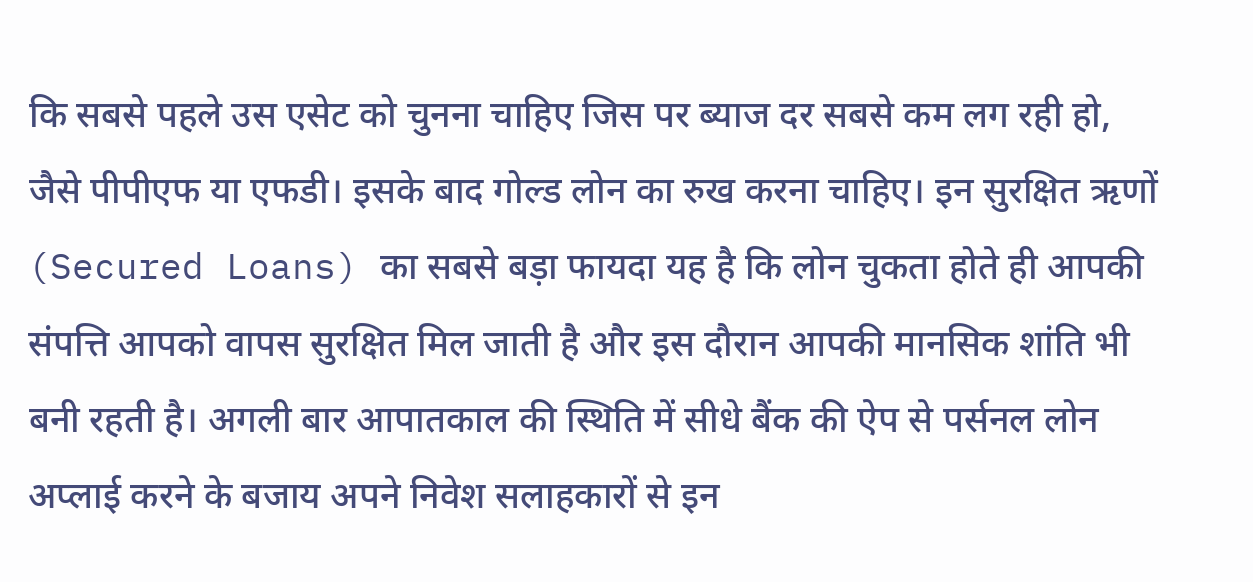कि सबसे पहले उस एसेट को चुनना चाहिए जिस पर ब्याज दर सबसे कम लग रही हो, जैसे पीपीएफ या एफडी। इसके बाद गोल्ड लोन का रुख करना चाहिए। इन सुरक्षित ऋणों (Secured Loans) का सबसे बड़ा फायदा यह है कि लोन चुकता होते ही आपकी संपत्ति आपको वापस सुरक्षित मिल जाती है और इस दौरान आपकी मानसिक शांति भी बनी रहती है। अगली बार आपातकाल की स्थिति में सीधे बैंक की ऐप से पर्सनल लोन अप्लाई करने के बजाय अपने निवेश सलाहकारों से इन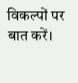विकल्पों पर बात करें।